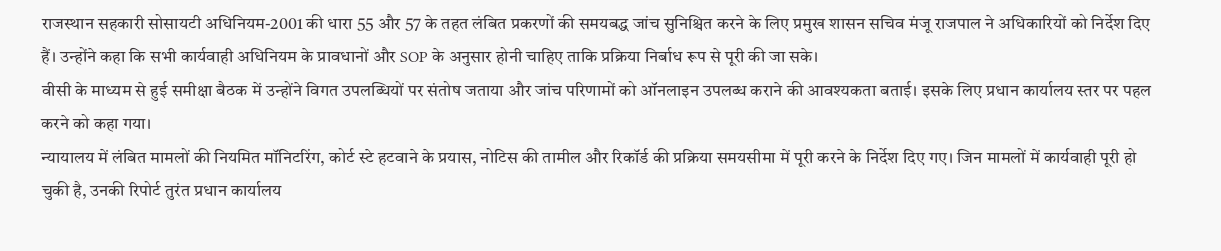राजस्थान सहकारी सोसायटी अधिनियम-2001 की धारा 55 और 57 के तहत लंबित प्रकरणों की समयबद्ध जांच सुनिश्चित करने के लिए प्रमुख शासन सचिव मंजू राजपाल ने अधिकारियों को निर्देश दिए हैं। उन्होंने कहा कि सभी कार्यवाही अधिनियम के प्रावधानों और SOP के अनुसार होनी चाहिए ताकि प्रक्रिया निर्बाध रूप से पूरी की जा सके।
वीसी के माध्यम से हुई समीक्षा बैठक में उन्होंने विगत उपलब्धियों पर संतोष जताया और जांच परिणामों को ऑनलाइन उपलब्ध कराने की आवश्यकता बताई। इसके लिए प्रधान कार्यालय स्तर पर पहल करने को कहा गया।
न्यायालय में लंबित मामलों की नियमित मॉनिटरिंग, कोर्ट स्टे हटवाने के प्रयास, नोटिस की तामील और रिकॉर्ड की प्रक्रिया समयसीमा में पूरी करने के निर्देश दिए गए। जिन मामलों में कार्यवाही पूरी हो चुकी है, उनकी रिपोर्ट तुरंत प्रधान कार्यालय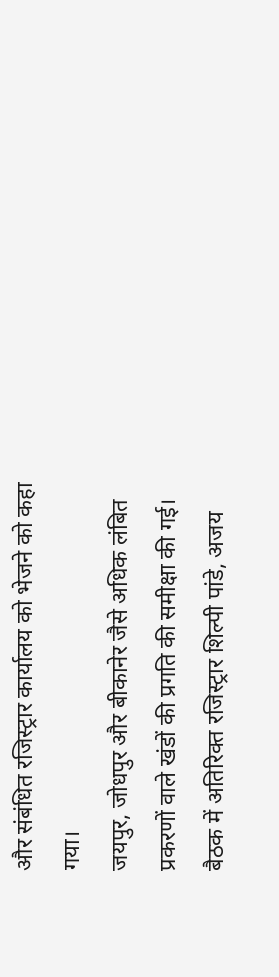और संबंधित रजिस्ट्रार कार्यालय को भेजने को कहा गया।
जयपुर, जोधपुर और बीकानेर जैसे अधिक लंबित प्रकरणों वाले खंडों की प्रगति की समीक्षा की गई। बैठक में अतिरिक्त रजिस्ट्रार शिल्पी पांडे, अजय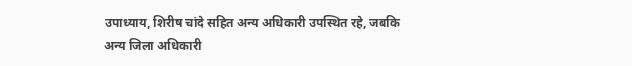उपाध्याय, शिरीष चांदे सहित अन्य अधिकारी उपस्थित रहे, जबकि अन्य जिला अधिकारी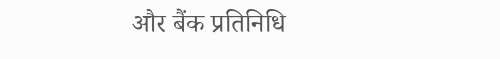और बैंक प्रतिनिधि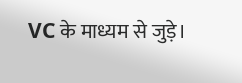VC के माध्यम से जुड़े।